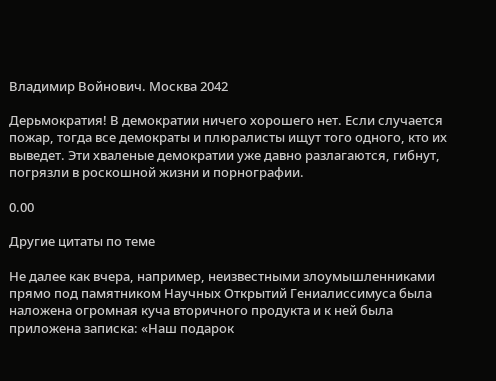Владимир Войнович. Москва 2042

Дерьмократия! В демократии ничего хорошего нет. Если случается пожар, тогда все демократы и плюралисты ищут того одного, кто их выведет. Эти хваленые демократии уже давно разлагаются, гибнут, погрязли в роскошной жизни и порнографии.

0.00

Другие цитаты по теме

Не далее как вчера, например, неизвестными злоумышленниками прямо под памятником Научных Открытий Гениалиссимуса была наложена огромная куча вторичного продукта и к ней была приложена записка: «Наш подарок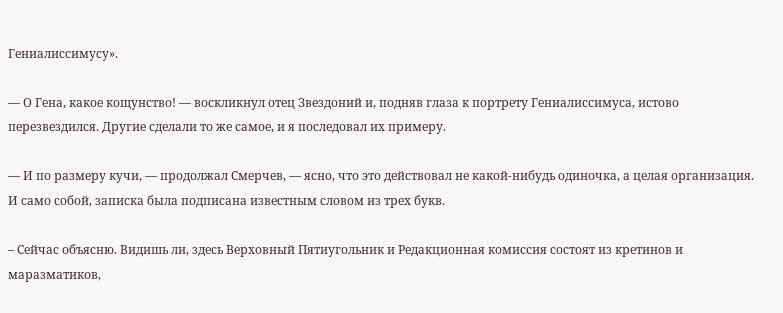Гениалиссимусу».

— О Гена, какое кощунство! — воскликнул отец Звездоний и, подняв глаза к портрету Гениалиссимуса, истово перезвездился. Другие сделали то же самое, и я последовал их примеру.

— И по размеру кучи, — продолжал Смерчев, — ясно, что это действовал не какой-нибудь одиночка, а целая организация. И само собой, записка была подписана известным словом из трех букв.

– Сейчас объясню. Видишь ли, здесь Верховный Пятиугольник и Редакционная комиссия состоят из кретинов и маразматиков,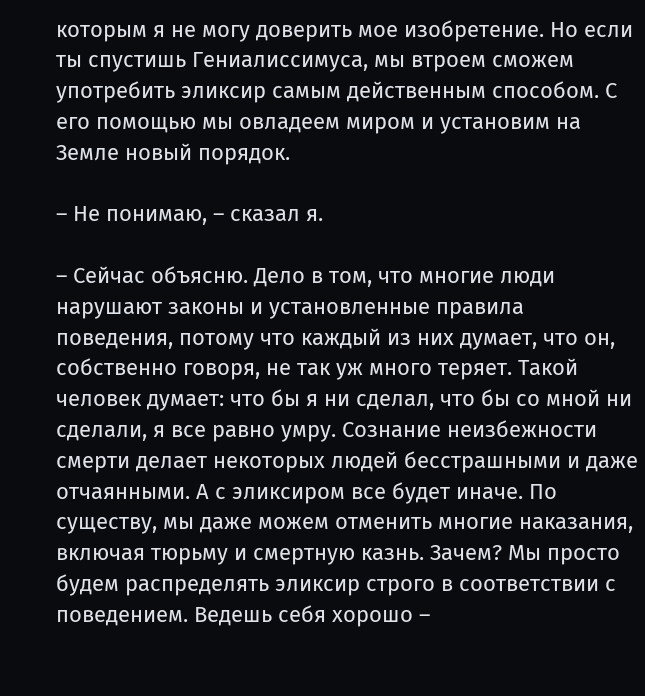которым я не могу доверить мое изобретение. Но если ты спустишь Гениалиссимуса, мы втроем сможем употребить эликсир самым действенным способом. С его помощью мы овладеем миром и установим на Земле новый порядок.

– Не понимаю, – сказал я.

– Сейчас объясню. Дело в том, что многие люди нарушают законы и установленные правила поведения, потому что каждый из них думает, что он, собственно говоря, не так уж много теряет. Такой человек думает: что бы я ни сделал, что бы со мной ни сделали, я все равно умру. Сознание неизбежности смерти делает некоторых людей бесстрашными и даже отчаянными. А с эликсиром все будет иначе. По существу, мы даже можем отменить многие наказания, включая тюрьму и смертную казнь. Зачем? Мы просто будем распределять эликсир строго в соответствии с поведением. Ведешь себя хорошо –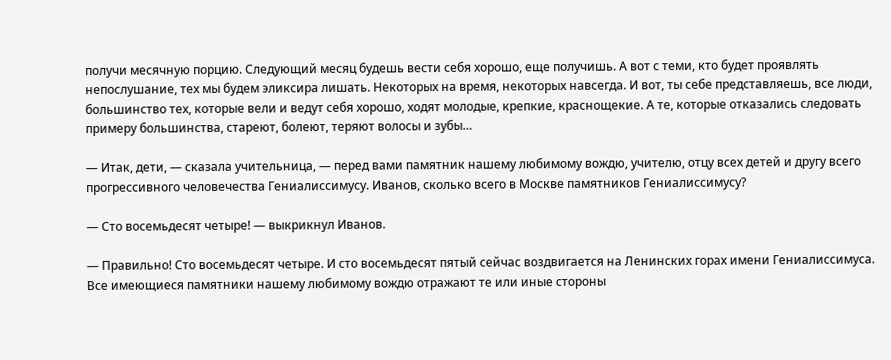получи месячную порцию. Следующий месяц будешь вести себя хорошо, еще получишь. А вот с теми, кто будет проявлять непослушание, тех мы будем эликсира лишать. Некоторых на время, некоторых навсегда. И вот, ты себе представляешь, все люди, большинство тех, которые вели и ведут себя хорошо, ходят молодые, крепкие, краснощекие. А те, которые отказались следовать примеру большинства, стареют, болеют, теряют волосы и зубы…

— Итак, дети, — сказала учительница, — перед вами памятник нашему любимому вождю, учителю, отцу всех детей и другу всего прогрессивного человечества Гениалиссимусу. Иванов, сколько всего в Москве памятников Гениалиссимусу?

— Сто восемьдесят четыре! — выкрикнул Иванов.

— Правильно! Сто восемьдесят четыре. И сто восемьдесят пятый сейчас воздвигается на Ленинских горах имени Гениалиссимуса. Все имеющиеся памятники нашему любимому вождю отражают те или иные стороны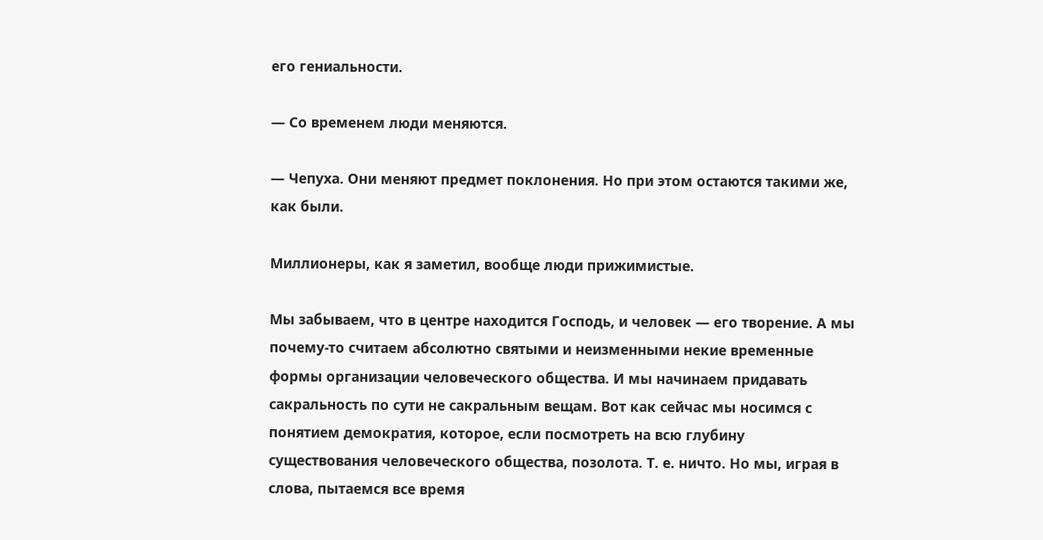его гениальности.

— Со временем люди меняются.

— Чепуха. Они меняют предмет поклонения. Но при этом остаются такими же, как были.

Миллионеры, как я заметил, вообще люди прижимистые.

Мы забываем, что в центре находится Господь, и человек — его творение. А мы почему-то считаем абсолютно святыми и неизменными некие временные формы организации человеческого общества. И мы начинаем придавать сакральность по сути не сакральным вещам. Вот как сейчас мы носимся с понятием демократия, которое, если посмотреть на всю глубину существования человеческого общества, позолота. Т. е. ничто. Но мы, играя в слова, пытаемся все время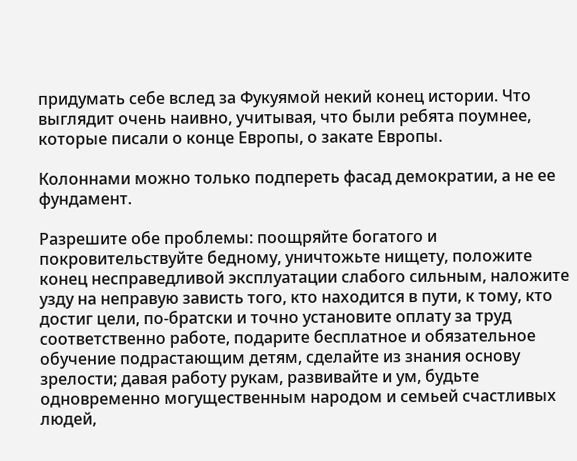придумать себе вслед за Фукуямой некий конец истории. Что выглядит очень наивно, учитывая, что были ребята поумнее, которые писали о конце Европы, о закате Европы.

Колоннами можно только подпереть фасад демократии, а не ее фундамент.

Разрешите обе проблемы: поощряйте богатого и покровительствуйте бедному, уничтожьте нищету, положите конец несправедливой эксплуатации слабого сильным, наложите узду на неправую зависть того, кто находится в пути, к тому, кто достиг цели, по-братски и точно установите оплату за труд соответственно работе, подарите бесплатное и обязательное обучение подрастающим детям, сделайте из знания основу зрелости; давая работу рукам, развивайте и ум, будьте одновременно могущественным народом и семьей счастливых людей,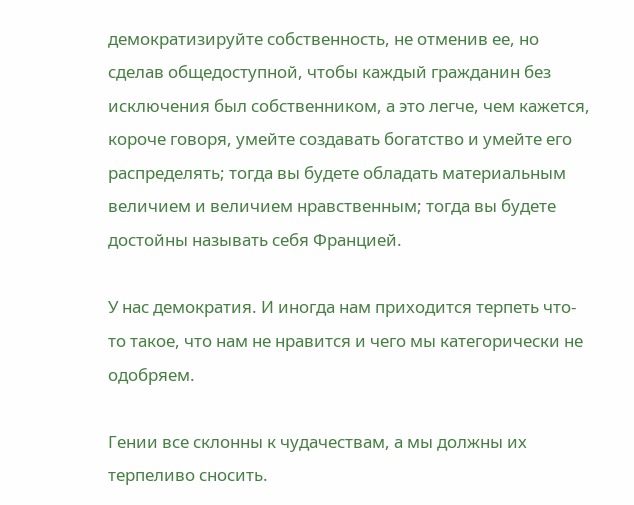демократизируйте собственность, не отменив ее, но сделав общедоступной, чтобы каждый гражданин без исключения был собственником, а это легче, чем кажется, короче говоря, умейте создавать богатство и умейте его распределять; тогда вы будете обладать материальным величием и величием нравственным; тогда вы будете достойны называть себя Францией.

У нас демократия. И иногда нам приходится терпеть что-то такое, что нам не нравится и чего мы категорически не одобряем.

Гении все склонны к чудачествам, а мы должны их терпеливо сносить.